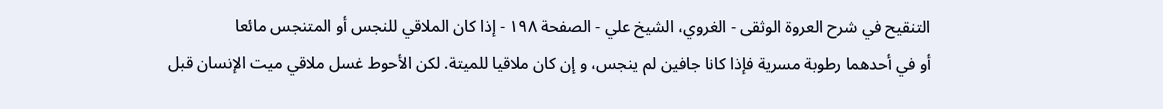التنقيح في شرح العروة الوثقى - الغروي، الشيخ علي - الصفحة ١٩٨ - إذا كان الملاقي للنجس أو المتنجس مائعا
أو في أحدهما رطوبة مسرية فإذا كانا جافين لم ينجس، و إن كان ملاقيا للميتة. لكن الأحوط غسل ملاقي ميت الإنسان قبل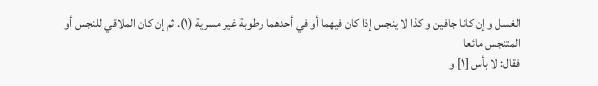الغسل و إن كانا جافين و كذا لا ينجس إذا كان فيهما أو في أحدهما رطوبة غير مسرية (١). ثم إن كان الملاقي للنجس أو المتنجس مائعا
فقال: لا بأس [١] و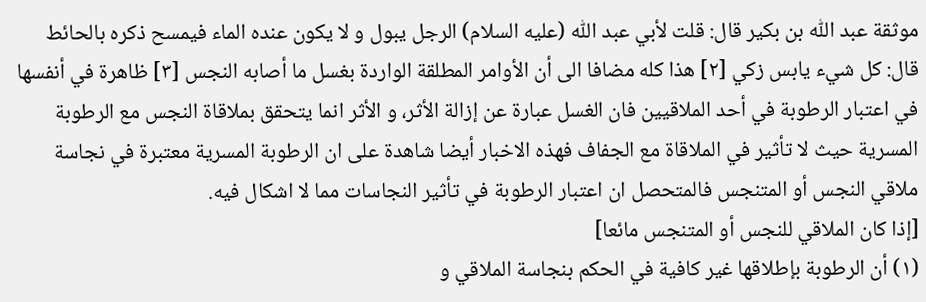موثقة عبد اللّٰه بن بكير قال: قلت لأبي عبد اللّٰه (عليه السلام) الرجل يبول و لا يكون عنده الماء فيمسح ذكره بالحائط قال: كل شيء يابس زكي [٢] هذا كله مضافا الى أن الأوامر المطلقة الواردة بغسل ما أصابه النجس [٣] ظاهرة في أنفسها في اعتبار الرطوبة في أحد الملاقيين فان الغسل عبارة عن إزالة الأثر، و الأثر انما يتحقق بملاقاة النجس مع الرطوبة المسرية حيث لا تأثير في الملاقاة مع الجفاف فهذه الاخبار أيضا شاهدة على ان الرطوبة المسرية معتبرة في نجاسة ملاقي النجس أو المتنجس فالمتحصل ان اعتبار الرطوبة في تأثير النجاسات مما لا اشكال فيه.
[إذا كان الملاقي للنجس أو المتنجس مائعا]
(١) أن الرطوبة بإطلاقها غير كافية في الحكم بنجاسة الملاقي و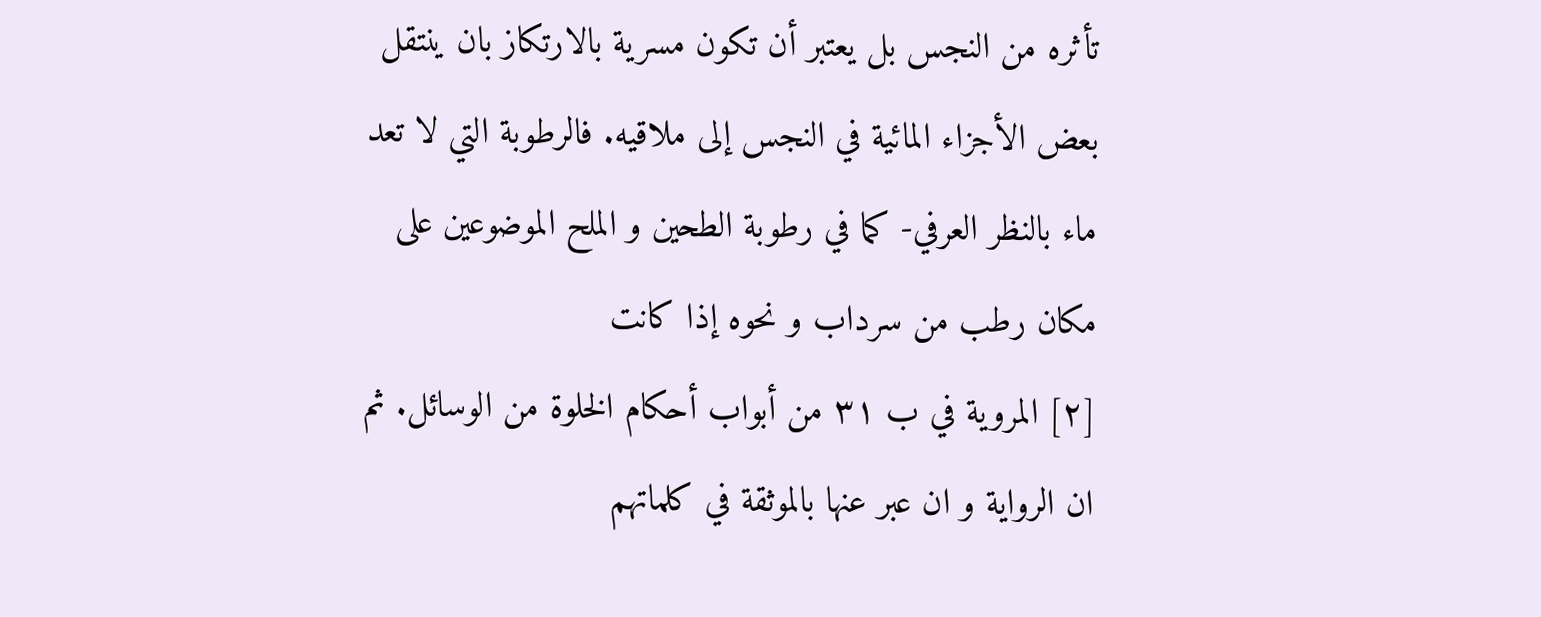تأثره من النجس بل يعتبر أن تكون مسرية بالارتكاز بان ينتقل بعض الأجزاء المائية في النجس إلى ملاقيه. فالرطوبة التي لا تعد ماء بالنظر العرفي- كما في رطوبة الطحين و الملح الموضوعين على مكان رطب من سرداب و نحوه إذا كانت
[٢] المروية في ب ٣١ من أبواب أحكام الخلوة من الوسائل. ثم ان الرواية و ان عبر عنها بالموثقة في كلماتهم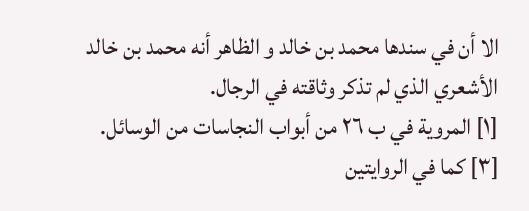الا أن في سندها محمد بن خالد و الظاهر أنه محمد بن خالد الأشعري الذي لم تذكر وثاقته في الرجال.
[١] المروية في ب ٢٦ من أبواب النجاسات من الوسائل.
[٣] كما في الروايتين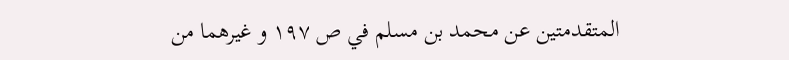المتقدمتين عن محمد بن مسلم في ص ١٩٧ و غيرهما من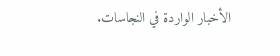الأخبار الواردة في النجاسات.